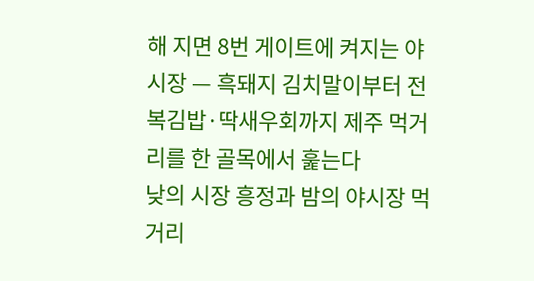해 지면 8번 게이트에 켜지는 야시장 — 흑돼지 김치말이부터 전복김밥·딱새우회까지 제주 먹거리를 한 골목에서 훑는다
낮의 시장 흥정과 밤의 야시장 먹거리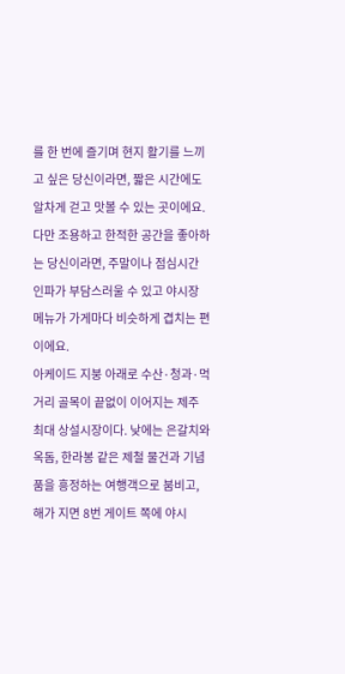를 한 번에 즐기며 현지 활기를 느끼고 싶은 당신이라면, 짧은 시간에도 알차게 걷고 맛볼 수 있는 곳이에요.
다만 조용하고 한적한 공간을 좋아하는 당신이라면, 주말이나 점심시간 인파가 부담스러울 수 있고 야시장 메뉴가 가게마다 비슷하게 겹치는 편이에요.
아케이드 지붕 아래로 수산·청과·먹거리 골목이 끝없이 이어지는 제주 최대 상설시장이다. 낮에는 은갈치와 옥돔, 한라봉 같은 제철 물건과 기념품을 흥정하는 여행객으로 붐비고, 해가 지면 8번 게이트 쪽에 야시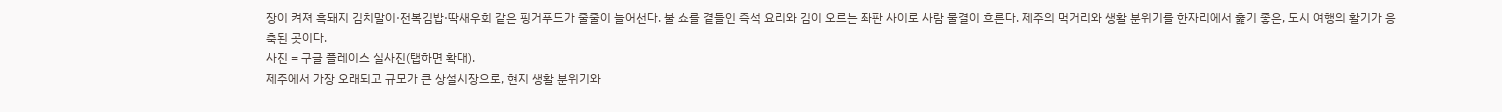장이 켜져 흑돼지 김치말이·전복김밥·딱새우회 같은 핑거푸드가 줄줄이 늘어선다. 불 쇼를 곁들인 즉석 요리와 김이 오르는 좌판 사이로 사람 물결이 흐른다. 제주의 먹거리와 생활 분위기를 한자리에서 훑기 좋은, 도시 여행의 활기가 응축된 곳이다.
사진 = 구글 플레이스 실사진(탭하면 확대).
제주에서 가장 오래되고 규모가 큰 상설시장으로, 현지 생활 분위기와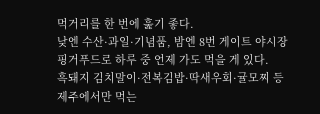먹거리를 한 번에 훑기 좋다.
낮엔 수산·과일·기념품, 밤엔 8번 게이트 야시장 핑거푸드로 하루 중 언제 가도 먹을 게 있다.
흑돼지 김치말이·전복김밥·딱새우회·귤모찌 등 제주에서만 먹는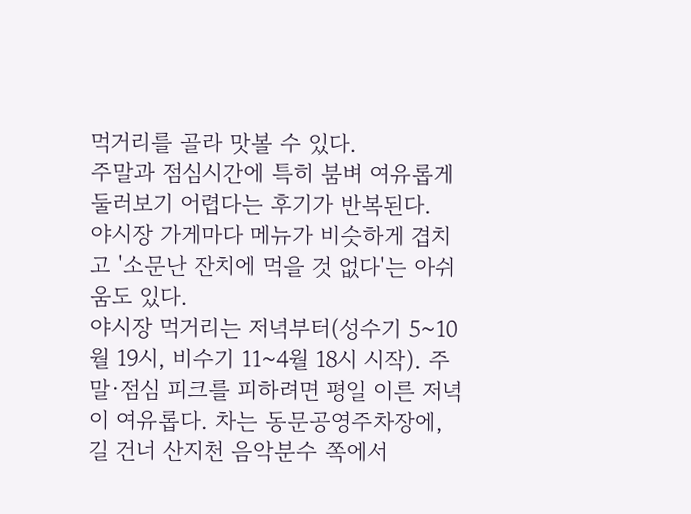먹거리를 골라 맛볼 수 있다.
주말과 점심시간에 특히 붐벼 여유롭게 둘러보기 어렵다는 후기가 반복된다.
야시장 가게마다 메뉴가 비슷하게 겹치고 '소문난 잔치에 먹을 것 없다'는 아쉬움도 있다.
야시장 먹거리는 저녁부터(성수기 5~10월 19시, 비수기 11~4월 18시 시작). 주말·점심 피크를 피하려면 평일 이른 저녁이 여유롭다. 차는 동문공영주차장에, 길 건너 산지천 음악분수 쪽에서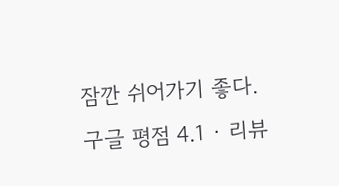잠깐 쉬어가기 좋다.
구글 평점 4.1 · 리뷰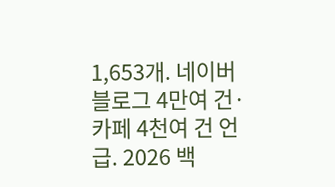1,653개. 네이버 블로그 4만여 건·카페 4천여 건 언급. 2026 백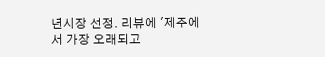년시장 선정. 리뷰에 '제주에서 가장 오래되고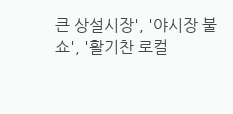큰 상설시장', '야시장 불 쇼', '활기찬 로컬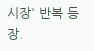시장' 반복 등장.